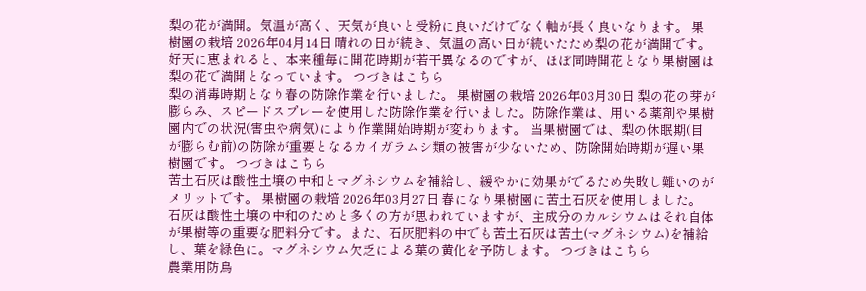梨の花が満開。気温が高く、天気が良いと受粉に良いだけでなく軸が長く良いなります。 果樹園の栽培 2026年04月14日 晴れの日が続き、気温の高い日が続いたため梨の花が満開です。好天に恵まれると、本来種毎に開花時期が若干異なるのですが、ほぼ同時開花となり果樹園は梨の花で満開となっています。 つづきはこちら
梨の消毒時期となり春の防除作業を行いました。 果樹園の栽培 2026年03月30日 梨の花の芽が膨らみ、スピードスプレーを使用した防除作業を行いました。防除作業は、用いる薬剤や果樹園内での状況(害虫や病気)により作業開始時期が変わります。 当果樹園では、梨の休眠期(目が膨らむ前)の防除が重要となるカイガラムシ類の被害が少ないため、防除開始時期が遅い果樹園です。 つづきはこちら
苦土石灰は酸性土壌の中和とマグネシウムを補給し、緩やかに効果がでるため失敗し難いのがメリットです。 果樹園の栽培 2026年03月27日 春になり果樹園に苦土石灰を使用しました。 石灰は酸性土壌の中和のためと多くの方が思われていますが、主成分のカルシウムはそれ自体が果樹等の重要な肥料分です。また、石灰肥料の中でも苦土石灰は苦土(マグネシウム)を補給し、葉を緑色に。マグネシウム欠乏による葉の黄化を予防します。 つづきはこちら
農業用防鳥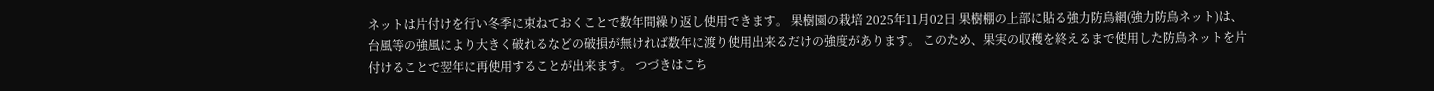ネットは片付けを行い冬季に束ねておくことで数年間繰り返し使用できます。 果樹園の栽培 2025年11月02日 果樹棚の上部に貼る強力防鳥網(強力防鳥ネット)は、台風等の強風により大きく破れるなどの破損が無ければ数年に渡り使用出来るだけの強度があります。 このため、果実の収穫を終えるまで使用した防鳥ネットを片付けることで翌年に再使用することが出来ます。 つづきはこち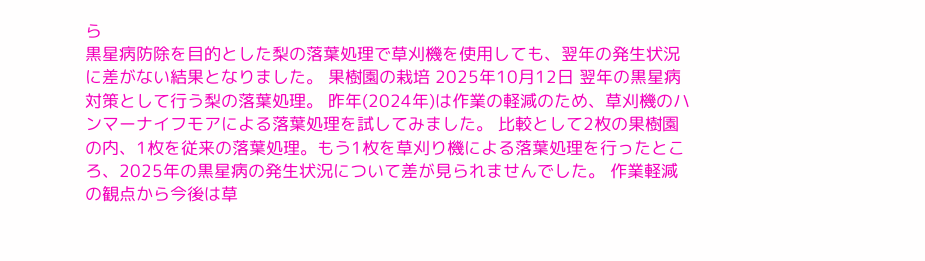ら
黒星病防除を目的とした梨の落葉処理で草刈機を使用しても、翌年の発生状況に差がない結果となりました。 果樹園の栽培 2025年10月12日 翌年の黒星病対策として行う梨の落葉処理。 昨年(2024年)は作業の軽減のため、草刈機のハンマーナイフモアによる落葉処理を試してみました。 比較として2枚の果樹園の内、1枚を従来の落葉処理。もう1枚を草刈り機による落葉処理を行ったところ、2025年の黒星病の発生状況について差が見られませんでした。 作業軽減の観点から今後は草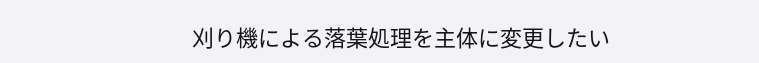刈り機による落葉処理を主体に変更したい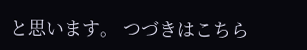と思います。 つづきはこちら